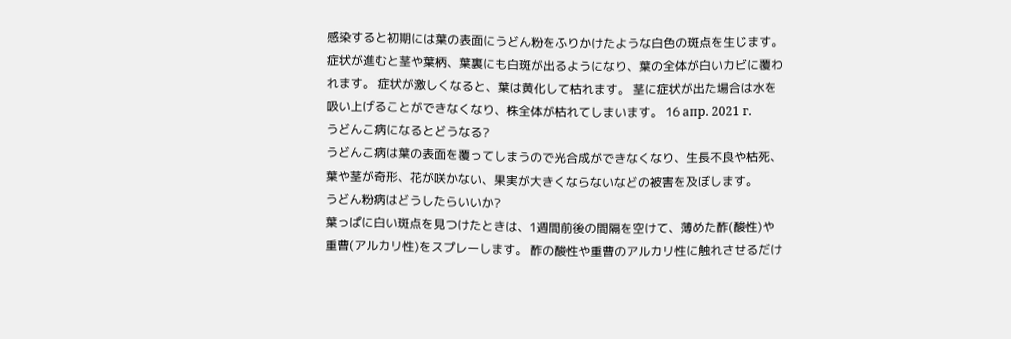感染すると初期には葉の表面にうどん粉をふりかけたような白色の斑点を生じます。 症状が進むと茎や葉柄、葉裏にも白斑が出るようになり、葉の全体が白いカビに覆われます。 症状が激しくなると、葉は黄化して枯れます。 茎に症状が出た場合は水を吸い上げることができなくなり、株全体が枯れてしまいます。 16 апр. 2021 г.
うどんこ病になるとどうなる?
うどんこ病は葉の表面を覆ってしまうので光合成ができなくなり、生長不良や枯死、葉や茎が奇形、花が咲かない、果実が大きくならないなどの被害を及ぼします。
うどん粉病はどうしたらいいか?
葉っぱに白い斑点を見つけたときは、1週間前後の間隔を空けて、薄めた酢(酸性)や重曹(アルカリ性)をスプレーします。 酢の酸性や重曹のアルカリ性に触れさせるだけ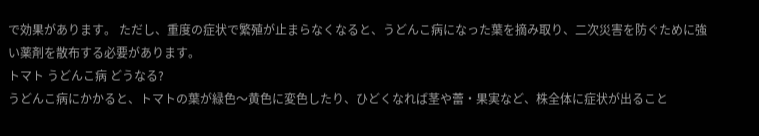で効果があります。 ただし、重度の症状で繁殖が止まらなくなると、うどんこ病になった葉を摘み取り、二次災害を防ぐために強い薬剤を散布する必要があります。
トマト うどんこ病 どうなる?
うどんこ病にかかると、トマトの葉が緑色〜黄色に変色したり、ひどくなれば茎や蕾・果実など、株全体に症状が出ること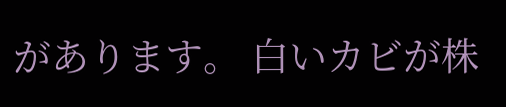があります。 白いカビが株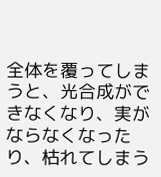全体を覆ってしまうと、光合成ができなくなり、実がならなくなったり、枯れてしまう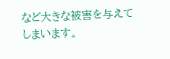など大きな被害を与えてしまいます。